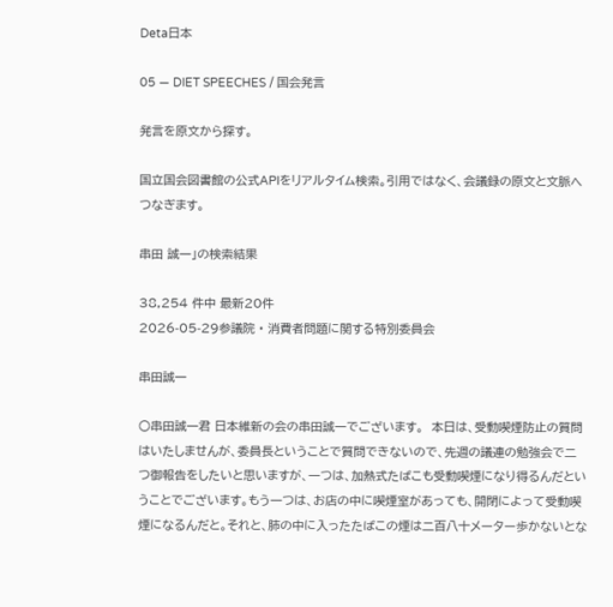Deta日本

05 — DIET SPEECHES / 国会発言

発言を原文から探す。

国立国会図書館の公式APIをリアルタイム検索。引用ではなく、会議録の原文と文脈へつなぎます。

串田 誠一」の検索結果

38,254 件中 最新20件
2026-05-29参議院 · 消費者問題に関する特別委員会

串田誠一

○串田誠一君 日本維新の会の串田誠一でございます。  本日は、受動喫煙防止の質問はいたしませんが、委員長ということで質問できないので、先週の議連の勉強会で二つ御報告をしたいと思いますが、一つは、加熱式たばこも受動喫煙になり得るんだということでございます。もう一つは、お店の中に喫煙室があっても、開閉によって受動喫煙になるんだと。それと、肺の中に入ったたばこの煙は二百八十メーター歩かないとな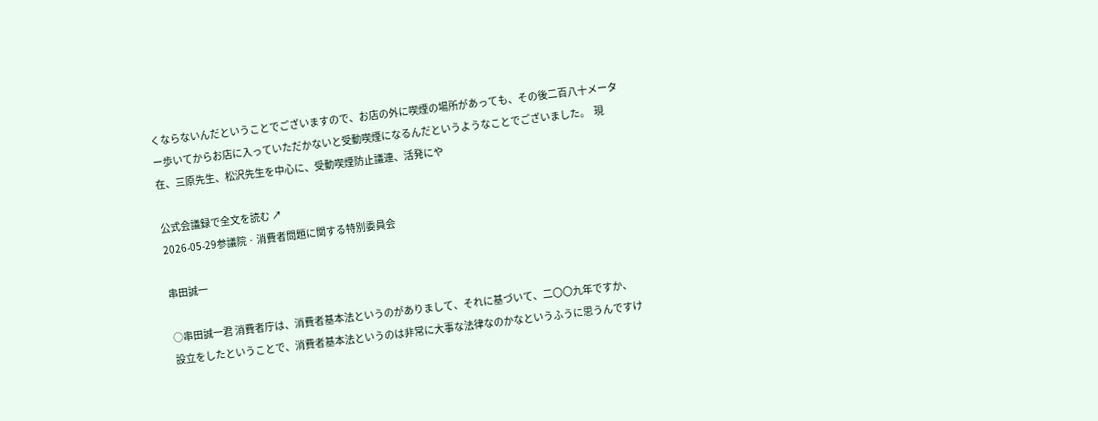くならないんだということでございますので、お店の外に喫煙の場所があっても、その後二百八十メーター歩いてからお店に入っていただかないと受動喫煙になるんだというようなことでございました。  現在、三原先生、松沢先生を中心に、受動喫煙防止議連、活発にや

公式会議録で全文を読む ↗
2026-05-29参議院 · 消費者問題に関する特別委員会

串田誠一

○串田誠一君 消費者庁は、消費者基本法というのがありまして、それに基づいて、二〇〇九年ですか、設立をしたということで、消費者基本法というのは非常に大事な法律なのかなというふうに思うんですけ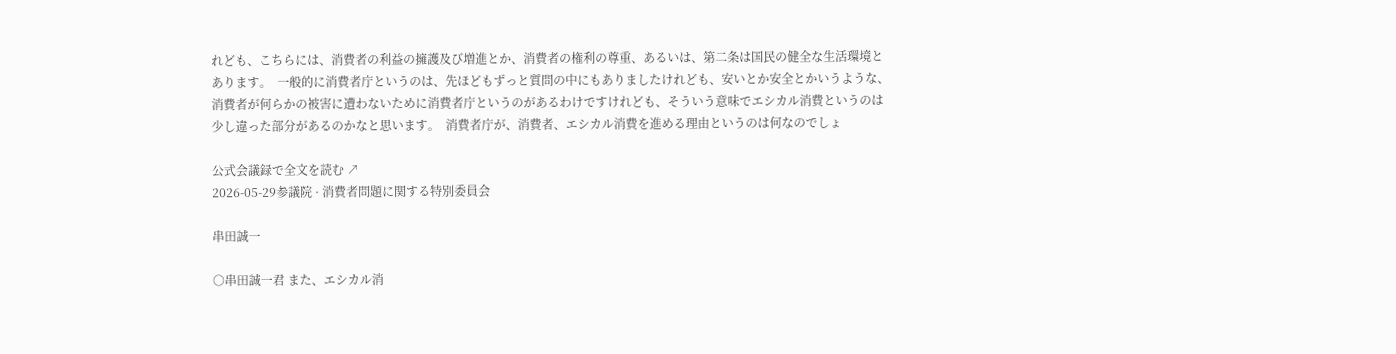れども、こちらには、消費者の利益の擁護及び増進とか、消費者の権利の尊重、あるいは、第二条は国民の健全な生活環境とあります。  一般的に消費者庁というのは、先ほどもずっと質問の中にもありましたけれども、安いとか安全とかいうような、消費者が何らかの被害に遭わないために消費者庁というのがあるわけですけれども、そういう意味でエシカル消費というのは少し違った部分があるのかなと思います。  消費者庁が、消費者、エシカル消費を進める理由というのは何なのでしょ

公式会議録で全文を読む ↗
2026-05-29参議院 · 消費者問題に関する特別委員会

串田誠一

○串田誠一君 また、エシカル消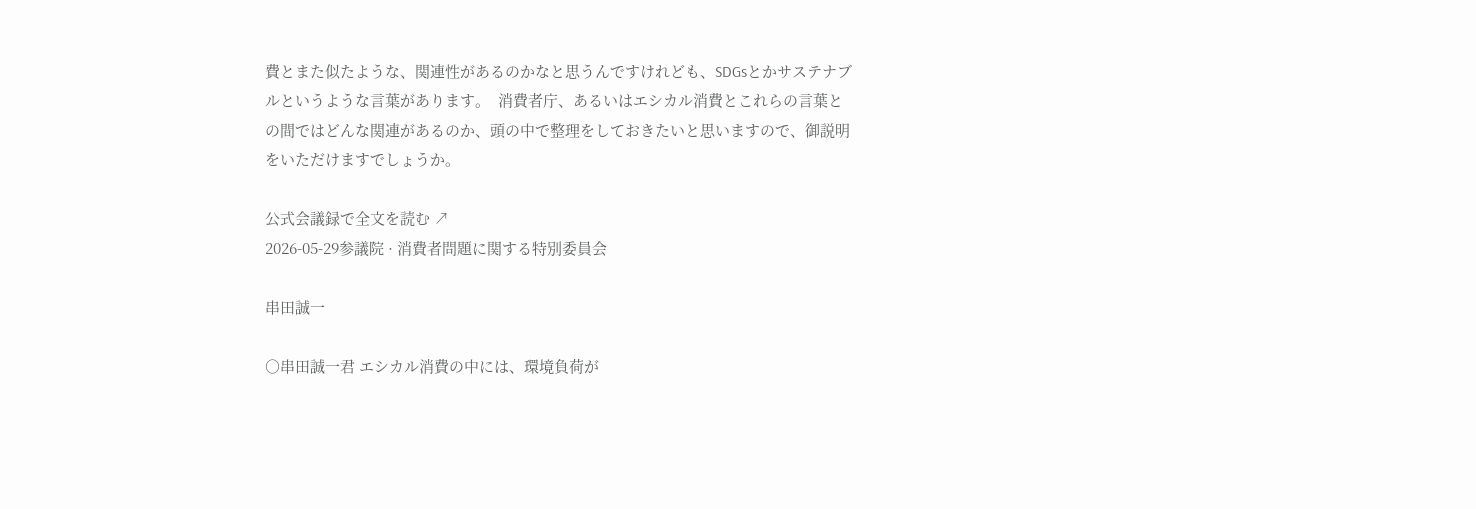費とまた似たような、関連性があるのかなと思うんですけれども、SDGsとかサステナブルというような言葉があります。  消費者庁、あるいはエシカル消費とこれらの言葉との間ではどんな関連があるのか、頭の中で整理をしておきたいと思いますので、御説明をいただけますでしょうか。

公式会議録で全文を読む ↗
2026-05-29参議院 · 消費者問題に関する特別委員会

串田誠一

○串田誠一君 エシカル消費の中には、環境負荷が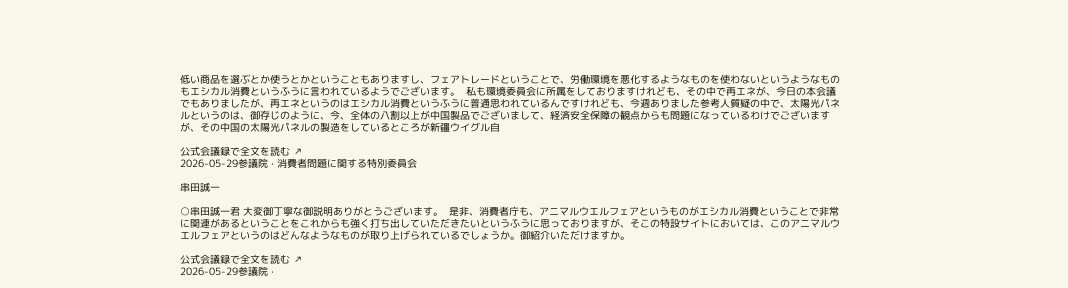低い商品を選ぶとか使うとかということもありますし、フェアトレードということで、労働環境を悪化するようなものを使わないというようなものもエシカル消費というふうに言われているようでございます。  私も環境委員会に所属をしておりますけれども、その中で再エネが、今日の本会議でもありましたが、再エネというのはエシカル消費というふうに普通思われているんですけれども、今週ありました参考人質疑の中で、太陽光パネルというのは、御存じのように、今、全体の八割以上が中国製品でございまして、経済安全保障の観点からも問題になっているわけでございますが、その中国の太陽光パネルの製造をしているところが新疆ウイグル自

公式会議録で全文を読む ↗
2026-05-29参議院 · 消費者問題に関する特別委員会

串田誠一

○串田誠一君 大変御丁寧な御説明ありがとうございます。  是非、消費者庁も、アニマルウエルフェアというものがエシカル消費ということで非常に関連があるということをこれからも強く打ち出していただきたいというふうに思っておりますが、そこの特設サイトにおいては、このアニマルウエルフェアというのはどんなようなものが取り上げられているでしょうか。御紹介いただけますか。

公式会議録で全文を読む ↗
2026-05-29参議院 ·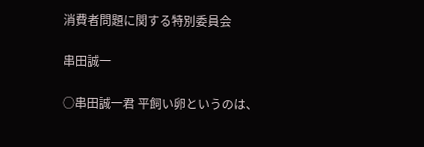消費者問題に関する特別委員会

串田誠一

○串田誠一君 平飼い卵というのは、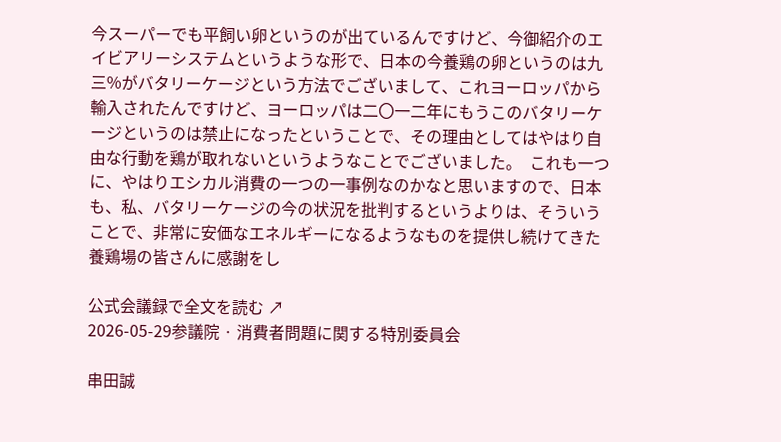今スーパーでも平飼い卵というのが出ているんですけど、今御紹介のエイビアリーシステムというような形で、日本の今養鶏の卵というのは九三%がバタリーケージという方法でございまして、これヨーロッパから輸入されたんですけど、ヨーロッパは二〇一二年にもうこのバタリーケージというのは禁止になったということで、その理由としてはやはり自由な行動を鶏が取れないというようなことでございました。  これも一つに、やはりエシカル消費の一つの一事例なのかなと思いますので、日本も、私、バタリーケージの今の状況を批判するというよりは、そういうことで、非常に安価なエネルギーになるようなものを提供し続けてきた養鶏場の皆さんに感謝をし

公式会議録で全文を読む ↗
2026-05-29参議院 · 消費者問題に関する特別委員会

串田誠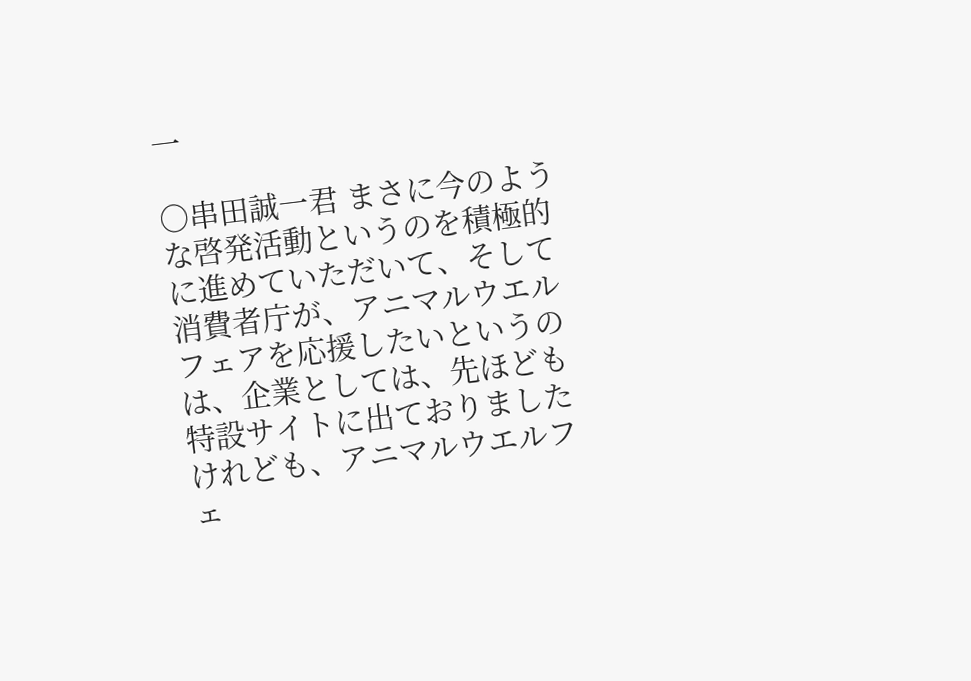一

○串田誠一君 まさに今のような啓発活動というのを積極的に進めていただいて、そして消費者庁が、アニマルウエルフェアを応援したいというのは、企業としては、先ほども特設サイトに出ておりましたけれども、アニマルウエルフェ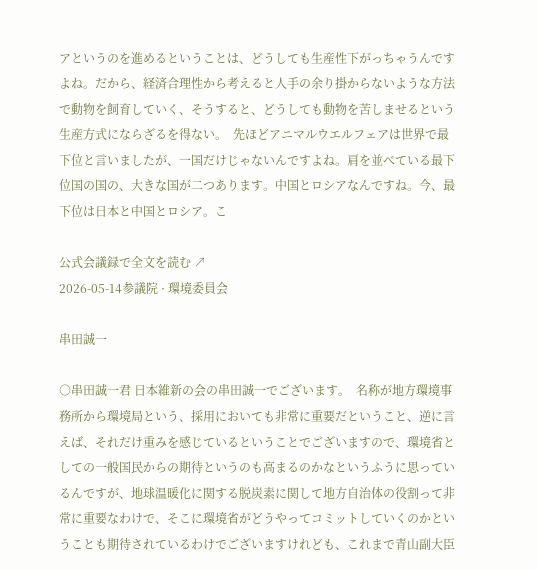アというのを進めるということは、どうしても生産性下がっちゃうんですよね。だから、経済合理性から考えると人手の余り掛からないような方法で動物を飼育していく、そうすると、どうしても動物を苦しませるという生産方式にならざるを得ない。  先ほどアニマルウエルフェアは世界で最下位と言いましたが、一国だけじゃないんですよね。肩を並べている最下位国の国の、大きな国が二つあります。中国とロシアなんですね。今、最下位は日本と中国とロシア。こ

公式会議録で全文を読む ↗
2026-05-14参議院 · 環境委員会

串田誠一

○串田誠一君 日本維新の会の串田誠一でございます。  名称が地方環境事務所から環境局という、採用においても非常に重要だということ、逆に言えば、それだけ重みを感じているということでございますので、環境省としての一般国民からの期待というのも高まるのかなというふうに思っているんですが、地球温暖化に関する脱炭素に関して地方自治体の役割って非常に重要なわけで、そこに環境省がどうやってコミットしていくのかということも期待されているわけでございますけれども、これまで青山副大臣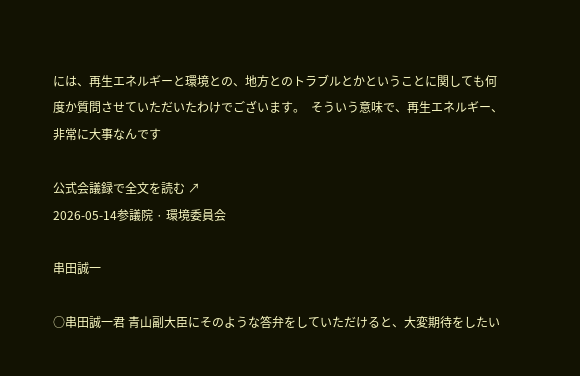には、再生エネルギーと環境との、地方とのトラブルとかということに関しても何度か質問させていただいたわけでございます。  そういう意味で、再生エネルギー、非常に大事なんです

公式会議録で全文を読む ↗
2026-05-14参議院 · 環境委員会

串田誠一

○串田誠一君 青山副大臣にそのような答弁をしていただけると、大変期待をしたい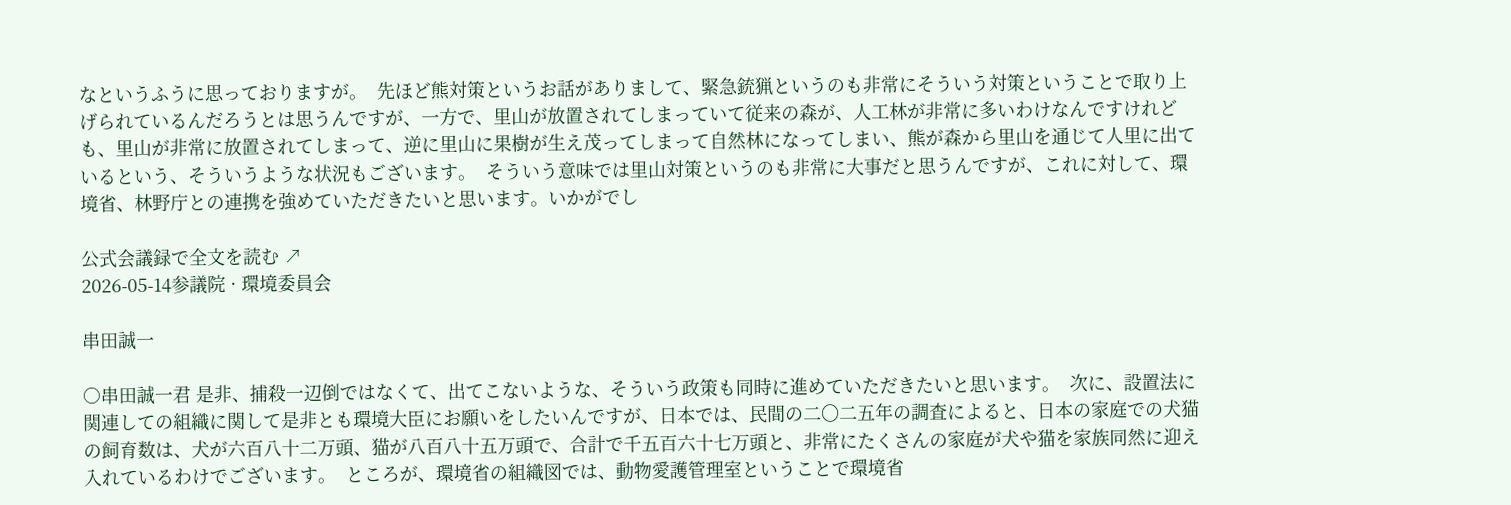なというふうに思っておりますが。  先ほど熊対策というお話がありまして、緊急銃猟というのも非常にそういう対策ということで取り上げられているんだろうとは思うんですが、一方で、里山が放置されてしまっていて従来の森が、人工林が非常に多いわけなんですけれども、里山が非常に放置されてしまって、逆に里山に果樹が生え茂ってしまって自然林になってしまい、熊が森から里山を通じて人里に出ているという、そういうような状況もございます。  そういう意味では里山対策というのも非常に大事だと思うんですが、これに対して、環境省、林野庁との連携を強めていただきたいと思います。いかがでし

公式会議録で全文を読む ↗
2026-05-14参議院 · 環境委員会

串田誠一

○串田誠一君 是非、捕殺一辺倒ではなくて、出てこないような、そういう政策も同時に進めていただきたいと思います。  次に、設置法に関連しての組織に関して是非とも環境大臣にお願いをしたいんですが、日本では、民間の二〇二五年の調査によると、日本の家庭での犬猫の飼育数は、犬が六百八十二万頭、猫が八百八十五万頭で、合計で千五百六十七万頭と、非常にたくさんの家庭が犬や猫を家族同然に迎え入れているわけでございます。  ところが、環境省の組織図では、動物愛護管理室ということで環境省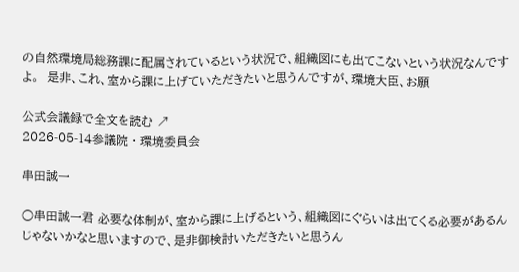の自然環境局総務課に配属されているという状況で、組織図にも出てこないという状況なんですよ。  是非、これ、室から課に上げていただきたいと思うんですが、環境大臣、お願

公式会議録で全文を読む ↗
2026-05-14参議院 · 環境委員会

串田誠一

○串田誠一君 必要な体制が、室から課に上げるという、組織図にぐらいは出てくる必要があるんじゃないかなと思いますので、是非御検討いただきたいと思うん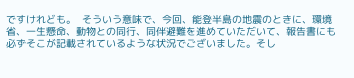ですけれども。  そういう意味で、今回、能登半島の地震のときに、環境省、一生懸命、動物との同行、同伴避難を進めていただいて、報告書にも必ずそこが記載されているような状況でございました。そし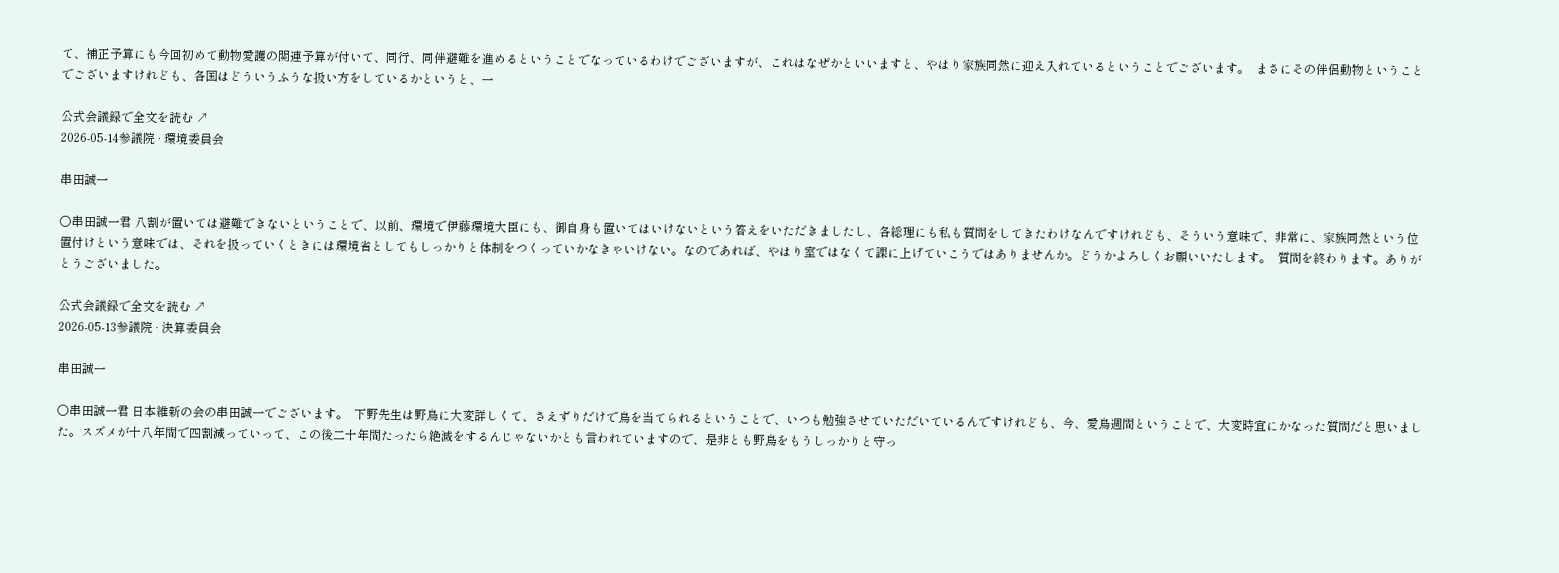て、補正予算にも今回初めて動物愛護の関連予算が付いて、同行、同伴避難を進めるということでなっているわけでございますが、これはなぜかといいますと、やはり家族同然に迎え入れているということでございます。  まさにその伴侶動物ということでございますけれども、各国はどういうふうな扱い方をしているかというと、一

公式会議録で全文を読む ↗
2026-05-14参議院 · 環境委員会

串田誠一

○串田誠一君 八割が置いては避難できないということで、以前、環境で伊藤環境大臣にも、御自身も置いてはいけないという答えをいただきましたし、各総理にも私も質問をしてきたわけなんですけれども、そういう意味で、非常に、家族同然という位置付けという意味では、それを扱っていくときには環境省としてもしっかりと体制をつくっていかなきゃいけない。なのであれば、やはり室ではなくて課に上げていこうではありませんか。どうかよろしくお願いいたします。  質問を終わります。ありがとうございました。

公式会議録で全文を読む ↗
2026-05-13参議院 · 決算委員会

串田誠一

○串田誠一君 日本維新の会の串田誠一でございます。  下野先生は野鳥に大変詳しくて、さえずりだけで鳥を当てられるということで、いつも勉強させていただいているんですけれども、今、愛鳥週間ということで、大変時宜にかなった質問だと思いました。スズメが十八年間で四割減っていって、この後二十年間たったら絶滅をするんじゃないかとも言われていますので、是非とも野鳥をもうしっかりと守っ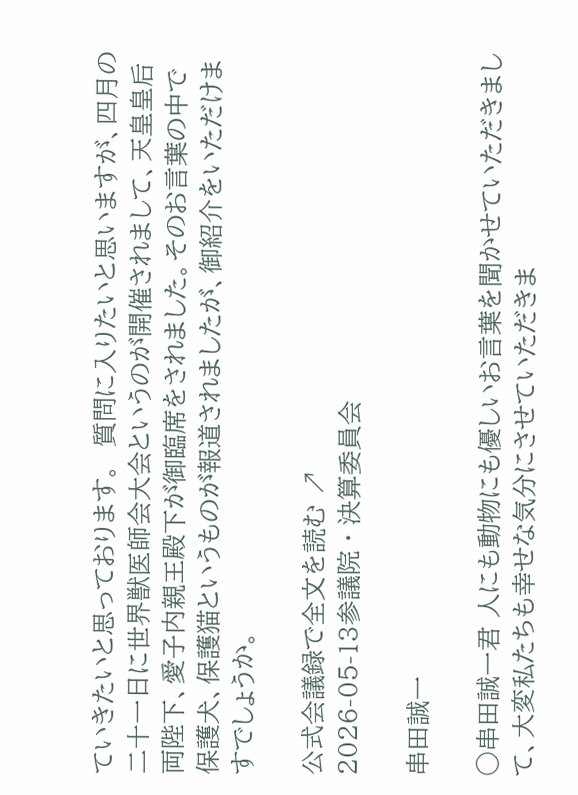ていきたいと思っております。  質問に入りたいと思いますが、四月の二十一日に世界獣医師会大会というのが開催されまして、天皇皇后両陛下、愛子内親王殿下が御臨席をされました。そのお言葉の中で保護犬、保護猫というものが報道されましたが、御紹介をいただけますでしょうか。

公式会議録で全文を読む ↗
2026-05-13参議院 · 決算委員会

串田誠一

○串田誠一君 人にも動物にも優しいお言葉を聞かせていただきまして、大変私たちも幸せな気分にさせていただきま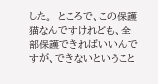した。  ところで、この保護猫なんですけれども、全部保護できればいいんですが、できないということ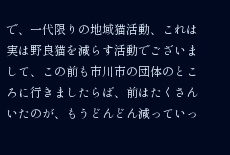で、一代限りの地域猫活動、これは実は野良猫を減らす活動でございまして、この前も市川市の団体のところに行きましたらば、前はたくさんいたのが、もうどんどん減っていっ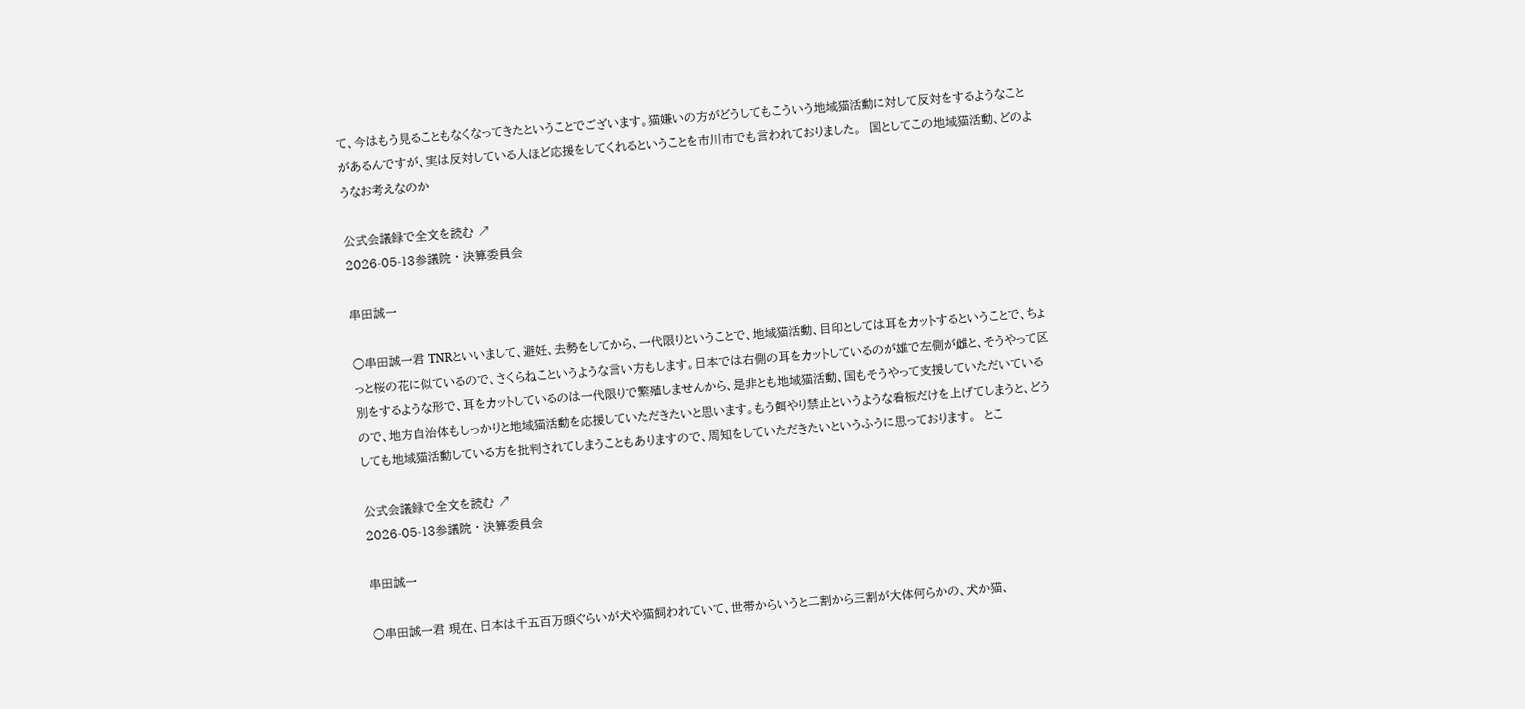て、今はもう見ることもなくなってきたということでございます。猫嫌いの方がどうしてもこういう地域猫活動に対して反対をするようなことがあるんですが、実は反対している人ほど応援をしてくれるということを市川市でも言われておりました。  国としてこの地域猫活動、どのようなお考えなのか

公式会議録で全文を読む ↗
2026-05-13参議院 · 決算委員会

串田誠一

○串田誠一君 TNRといいまして、避妊、去勢をしてから、一代限りということで、地域猫活動、目印としては耳をカットするということで、ちょっと桜の花に似ているので、さくらねこというような言い方もします。日本では右側の耳をカットしているのが雄で左側が雌と、そうやって区別をするような形で、耳をカットしているのは一代限りで繁殖しませんから、是非とも地域猫活動、国もそうやって支援していただいているので、地方自治体もしっかりと地域猫活動を応援していただきたいと思います。もう餌やり禁止というような看板だけを上げてしまうと、どうしても地域猫活動している方を批判されてしまうこともありますので、周知をしていただきたいというふうに思っております。  とこ

公式会議録で全文を読む ↗
2026-05-13参議院 · 決算委員会

串田誠一

○串田誠一君 現在、日本は千五百万頭ぐらいが犬や猫飼われていて、世帯からいうと二割から三割が大体何らかの、犬か猫、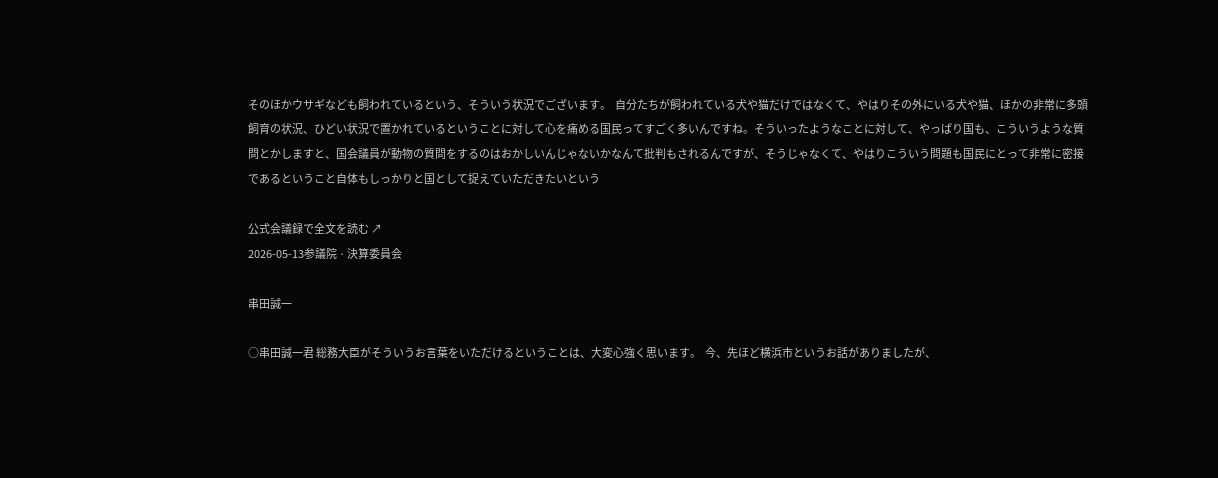そのほかウサギなども飼われているという、そういう状況でございます。  自分たちが飼われている犬や猫だけではなくて、やはりその外にいる犬や猫、ほかの非常に多頭飼育の状況、ひどい状況で置かれているということに対して心を痛める国民ってすごく多いんですね。そういったようなことに対して、やっぱり国も、こういうような質問とかしますと、国会議員が動物の質問をするのはおかしいんじゃないかなんて批判もされるんですが、そうじゃなくて、やはりこういう問題も国民にとって非常に密接であるということ自体もしっかりと国として捉えていただきたいという

公式会議録で全文を読む ↗
2026-05-13参議院 · 決算委員会

串田誠一

○串田誠一君 総務大臣がそういうお言葉をいただけるということは、大変心強く思います。  今、先ほど横浜市というお話がありましたが、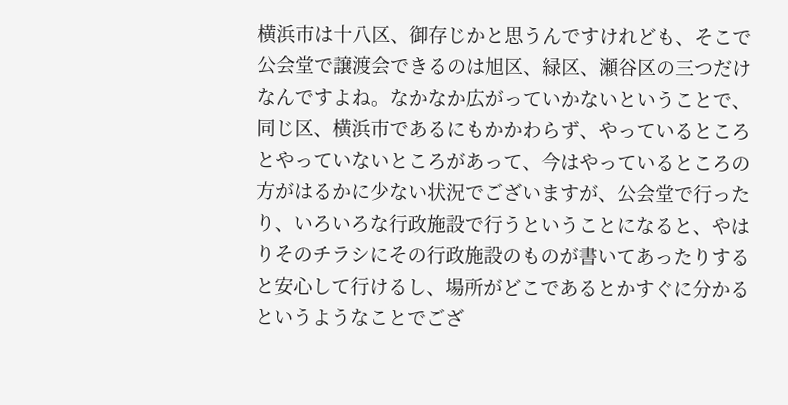横浜市は十八区、御存じかと思うんですけれども、そこで公会堂で譲渡会できるのは旭区、緑区、瀬谷区の三つだけなんですよね。なかなか広がっていかないということで、同じ区、横浜市であるにもかかわらず、やっているところとやっていないところがあって、今はやっているところの方がはるかに少ない状況でございますが、公会堂で行ったり、いろいろな行政施設で行うということになると、やはりそのチラシにその行政施設のものが書いてあったりすると安心して行けるし、場所がどこであるとかすぐに分かるというようなことでござ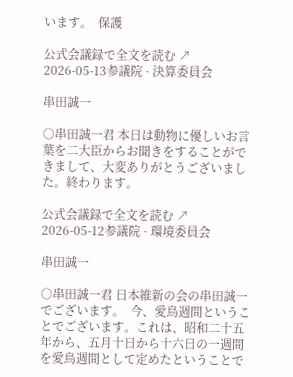います。  保護

公式会議録で全文を読む ↗
2026-05-13参議院 · 決算委員会

串田誠一

○串田誠一君 本日は動物に優しいお言葉を二大臣からお聞きをすることができまして、大変ありがとうございました。終わります。

公式会議録で全文を読む ↗
2026-05-12参議院 · 環境委員会

串田誠一

○串田誠一君 日本維新の会の串田誠一でございます。  今、愛鳥週間ということでございます。これは、昭和二十五年から、五月十日から十六日の一週間を愛鳥週間として定めたということで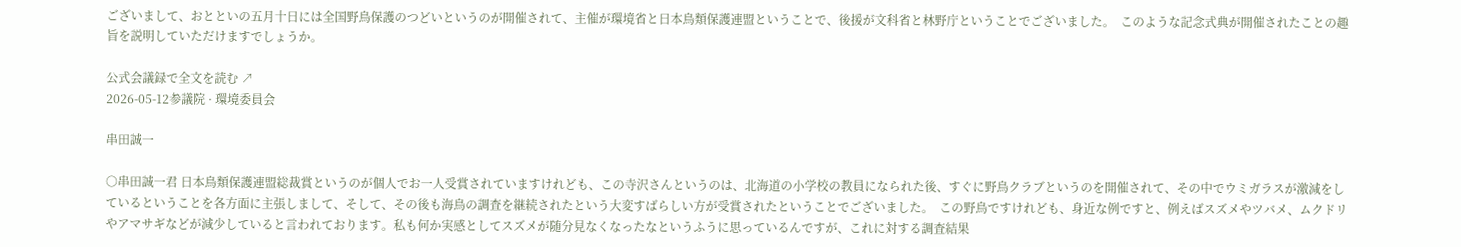ございまして、おとといの五月十日には全国野鳥保護のつどいというのが開催されて、主催が環境省と日本鳥類保護連盟ということで、後援が文科省と林野庁ということでございました。  このような記念式典が開催されたことの趣旨を説明していただけますでしょうか。

公式会議録で全文を読む ↗
2026-05-12参議院 · 環境委員会

串田誠一

○串田誠一君 日本鳥類保護連盟総裁賞というのが個人でお一人受賞されていますけれども、この寺沢さんというのは、北海道の小学校の教員になられた後、すぐに野鳥クラブというのを開催されて、その中でウミガラスが激減をしているということを各方面に主張しまして、そして、その後も海鳥の調査を継続されたという大変すばらしい方が受賞されたということでございました。  この野鳥ですけれども、身近な例ですと、例えばスズメやツバメ、ムクドリやアマサギなどが減少していると言われております。私も何か実感としてスズメが随分見なくなったなというふうに思っているんですが、これに対する調査結果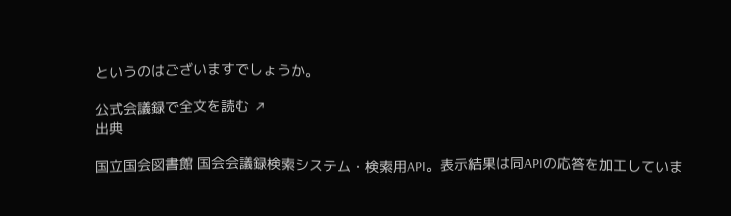というのはございますでしょうか。

公式会議録で全文を読む ↗
出典

国立国会図書館 国会会議録検索システム・検索用API。表示結果は同APIの応答を加工していま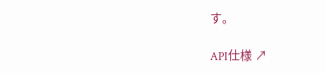す。

API仕様 ↗